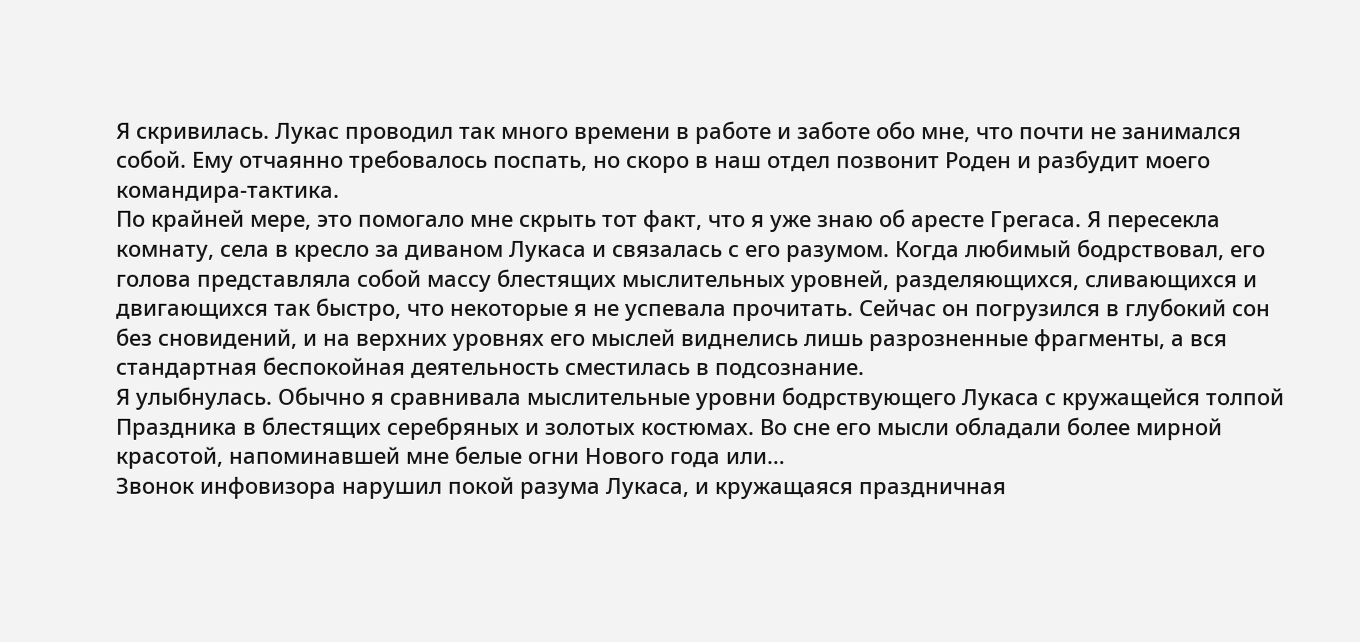Я скривилась. Лукас проводил так много времени в работе и заботе обо мне, что почти не занимался собой. Ему отчаянно требовалось поспать, но скоро в наш отдел позвонит Роден и разбудит моего командира-тактика.
По крайней мере, это помогало мне скрыть тот факт, что я уже знаю об аресте Грегаса. Я пересекла комнату, села в кресло за диваном Лукаса и связалась с его разумом. Когда любимый бодрствовал, его голова представляла собой массу блестящих мыслительных уровней, разделяющихся, сливающихся и двигающихся так быстро, что некоторые я не успевала прочитать. Сейчас он погрузился в глубокий сон без сновидений, и на верхних уровнях его мыслей виднелись лишь разрозненные фрагменты, а вся стандартная беспокойная деятельность сместилась в подсознание.
Я улыбнулась. Обычно я сравнивала мыслительные уровни бодрствующего Лукаса с кружащейся толпой Праздника в блестящих серебряных и золотых костюмах. Во сне его мысли обладали более мирной красотой, напоминавшей мне белые огни Нового года или…
Звонок инфовизора нарушил покой разума Лукаса, и кружащаяся праздничная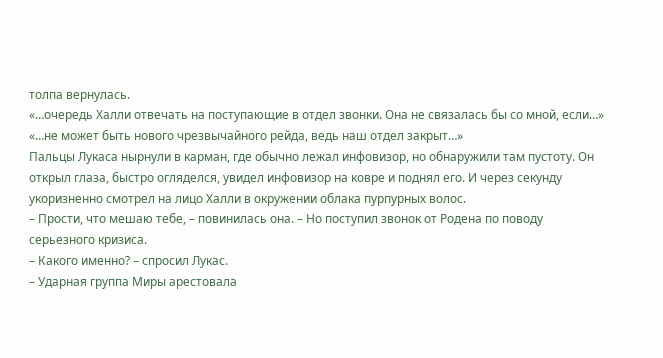толпа вернулась.
«…очередь Халли отвечать на поступающие в отдел звонки. Она не связалась бы со мной, если…»
«…не может быть нового чрезвычайного рейда, ведь наш отдел закрыт…»
Пальцы Лукаса нырнули в карман, где обычно лежал инфовизор, но обнаружили там пустоту. Он открыл глаза, быстро огляделся, увидел инфовизор на ковре и поднял его. И через секунду укоризненно смотрел на лицо Халли в окружении облака пурпурных волос.
– Прости, что мешаю тебе, – повинилась она. – Но поступил звонок от Родена по поводу серьезного кризиса.
– Какого именно? – спросил Лукас.
– Ударная группа Миры арестовала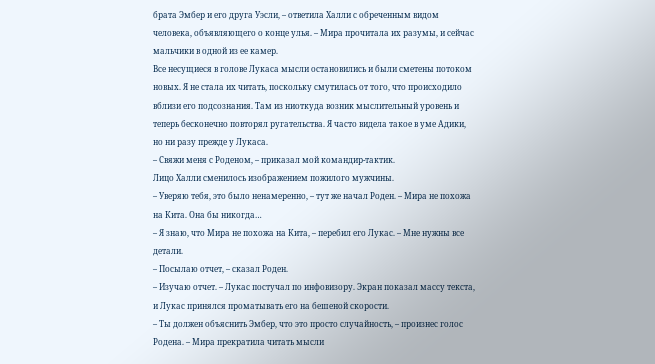брата Эмбер и его друга Уэсли, – ответила Халли с обреченным видом человека, объявляющего о конце улья. – Мира прочитала их разумы, и сейчас мальчики в одной из ее камер.
Все несущиеся в голове Лукаса мысли остановились и были сметены потоком новых. Я не стала их читать, поскольку смутилась от того, что происходило вблизи его подсознания. Там из ниоткуда возник мыслительный уровень и теперь бесконечно повторял ругательства. Я часто видела такое в уме Адики, но ни разу прежде у Лукаса.
– Свяжи меня с Роденом, – приказал мой командир-тактик.
Лицо Халли сменилось изображением пожилого мужчины.
– Уверяю тебя, это было ненамеренно, – тут же начал Роден. – Мира не похожа на Кита. Она бы никогда…
– Я знаю, что Мира не похожа на Кита, – перебил его Лукас. – Мне нужны все детали.
– Посылаю отчет, – сказал Роден.
– Изучаю отчет. – Лукас постучал по инфовизору. Экран показал массу текста, и Лукас принялся проматывать его на бешеной скорости.
– Ты должен объяснить Эмбер, что это просто случайность, – произнес голос Родена. – Мира прекратила читать мысли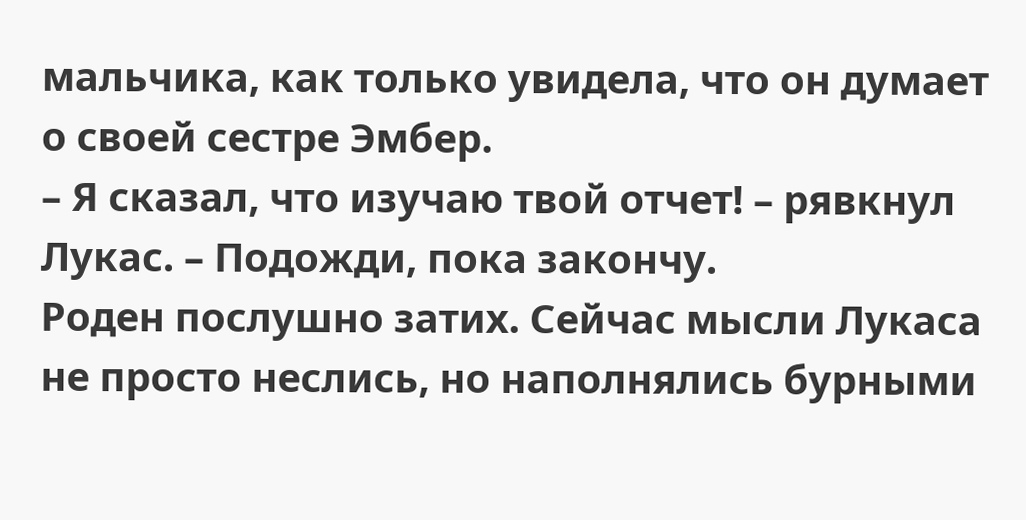мальчика, как только увидела, что он думает о своей сестре Эмбер.
– Я сказал, что изучаю твой отчет! – рявкнул Лукас. – Подожди, пока закончу.
Роден послушно затих. Сейчас мысли Лукаса не просто неслись, но наполнялись бурными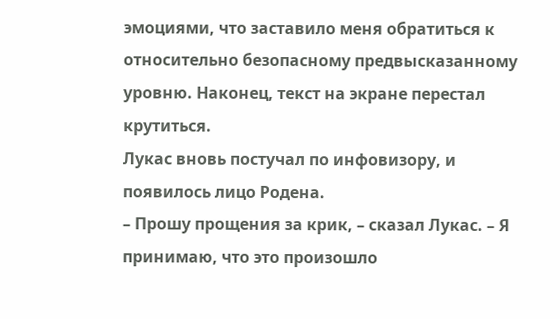эмоциями, что заставило меня обратиться к относительно безопасному предвысказанному уровню. Наконец, текст на экране перестал крутиться.
Лукас вновь постучал по инфовизору, и появилось лицо Родена.
– Прошу прощения за крик, – сказал Лукас. – Я принимаю, что это произошло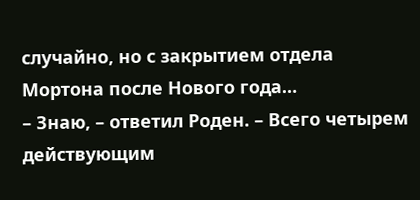случайно, но с закрытием отдела Мортона после Нового года…
– Знаю, – ответил Роден. – Всего четырем действующим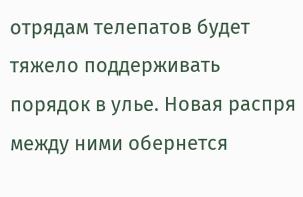отрядам телепатов будет тяжело поддерживать порядок в улье. Новая распря между ними обернется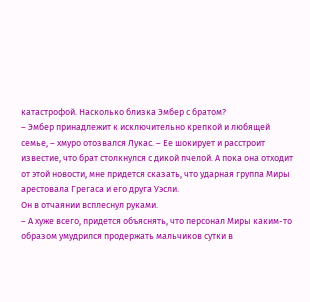катастрофой. Насколько близка Эмбер с братом?
– Эмбер принадлежит к исключительно крепкой и любящей семье, – хмуро отозвался Лукас. – Ее шокирует и расстроит известие, что брат столкнулся с дикой пчелой. А пока она отходит от этой новости, мне придется сказать, что ударная группа Миры арестовала Грегаса и его друга Уэсли.
Он в отчаянии всплеснул руками.
– А хуже всего, придется объяснять, что персонал Миры каким-то образом умудрился продержать мальчиков сутки в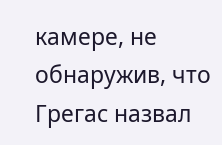камере, не обнаружив, что Грегас назвал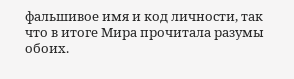фальшивое имя и код личности, так что в итоге Мира прочитала разумы обоих.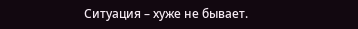Ситуация – хуже не бывает.